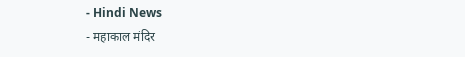- Hindi News
- महाकाल मंदिर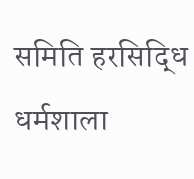समिति हरसिद्धि धर्मशाला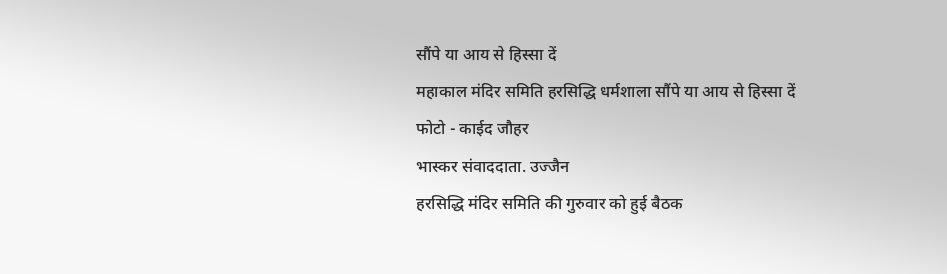सौंपे या आय से हिस्सा दें
महाकाल मंदिर समिति हरसिद्धि धर्मशाला सौंपे या आय से हिस्सा दें
फोटो - काईद जौहर
भास्कर संवाददाता. उज्जैन
हरसिद्धि मंदिर समिति की गुरुवार को हुई बैठक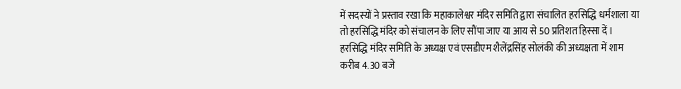में सदस्यों ने प्रस्ताव रखा कि महाकालेश्वर मंदिर समिति द्वारा संचालित हरसिद्धि धर्मशाला या तो हरसिद्धि मंदिर को संचालन के लिए सौंपा जाए या आय से 50 प्रतिशत हिस्सा दें।
हरसिद्धि मंदिर समिति के अध्यक्ष एवं एसडीएम शैलेंद्रसिंह सोलंकी की अध्यक्षता में शाम करीब 4.30 बजे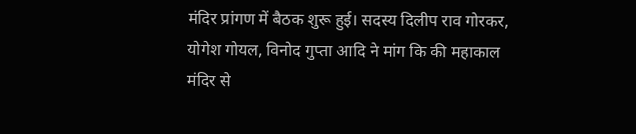मंदिर प्रांगण में बैठक शुरू हुई। सदस्य दिलीप राव गोरकर, योगेश गोयल, विनोद गुप्ता आदि ने मांग कि की महाकाल मंदिर से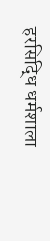हरसिद्धि धर्मशाला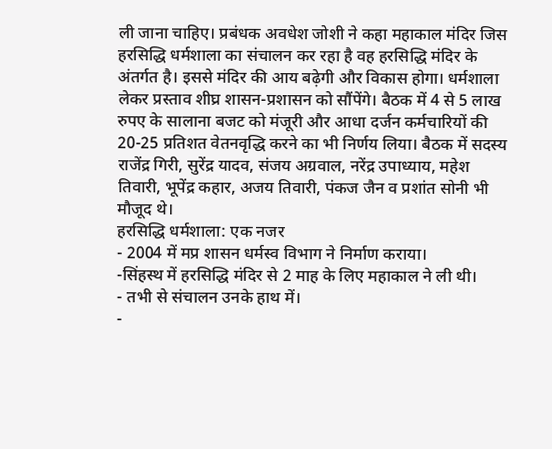ली जाना चाहिए। प्रबंधक अवधेश जोशी ने कहा महाकाल मंदिर जिस हरसिद्धि धर्मशाला का संचालन कर रहा है वह हरसिद्धि मंदिर के अंतर्गत है। इससे मंदिर की आय बढ़ेगी और विकास होगा। धर्मशाला लेकर प्रस्ताव शीघ्र शासन-प्रशासन को सौंपेंगे। बैठक में 4 से 5 लाख रुपए के सालाना बजट को मंजूरी और आधा दर्जन कर्मचारियों की 20-25 प्रतिशत वेतनवृद्धि करने का भी निर्णय लिया। बैठक में सदस्य राजेंद्र गिरी, सुरेंद्र यादव, संजय अग्रवाल, नरेंद्र उपाध्याय, महेश तिवारी, भूपेंद्र कहार, अजय तिवारी, पंकज जैन व प्रशांत सोनी भी मौजूद थे।
हरसिद्धि धर्मशाला: एक नजर
- 2004 में मप्र शासन धर्मस्व विभाग ने निर्माण कराया।
-सिंहस्थ में हरसिद्धि मंदिर से 2 माह के लिए महाकाल ने ली थी।
- तभी से संचालन उनके हाथ में।
-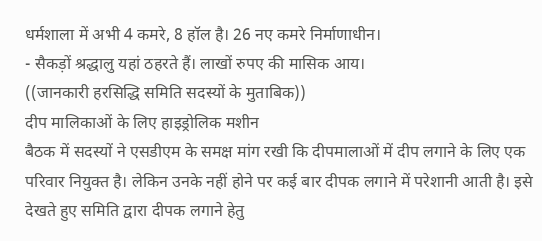धर्मशाला में अभी 4 कमरे, 8 हॉल है। 26 नए कमरे निर्माणाधीन।
- सैकड़ों श्रद्धालु यहां ठहरते हैं। लाखों रुपए की मासिक आय।
((जानकारी हरसिद्धि समिति सदस्यों के मुताबिक))
दीप मालिकाओं के लिए हाइड्रोलिक मशीन
बैठक में सदस्यों ने एसडीएम के समक्ष मांग रखी कि दीपमालाओं में दीप लगाने के लिए एक परिवार नियुक्त है। लेकिन उनके नहीं होने पर कई बार दीपक लगाने में परेशानी आती है। इसे देखते हुए समिति द्वारा दीपक लगाने हेतु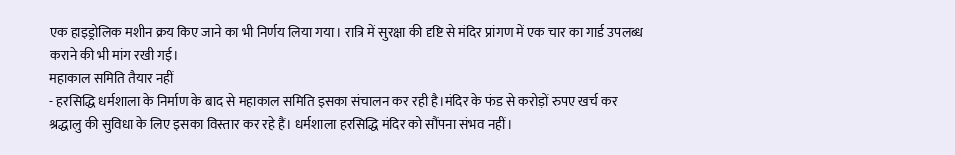एक हाइड्रोलिक मशीन क्रय किए जाने का भी निर्णय लिया गया। रात्रि में सुरक्षा की दृष्टि से मंदिर प्रांगण में एक चार का गार्ड उपलब्ध कराने की भी मांग रखी गई।
महाकाल समिति तैयार नहीं
- हरसिद्धि धर्मशाला के निर्माण के बाद से महाकाल समिति इसका संचालन कर रही है।मंदिर के फंड से करोड़ों रुपए खर्च कर श्रद्धालु की सुविधा के लिए इसका विस्तार कर रहे हैं। धर्मशाला हरसिद्धि मंदिर को सौंपना संभव नहीं।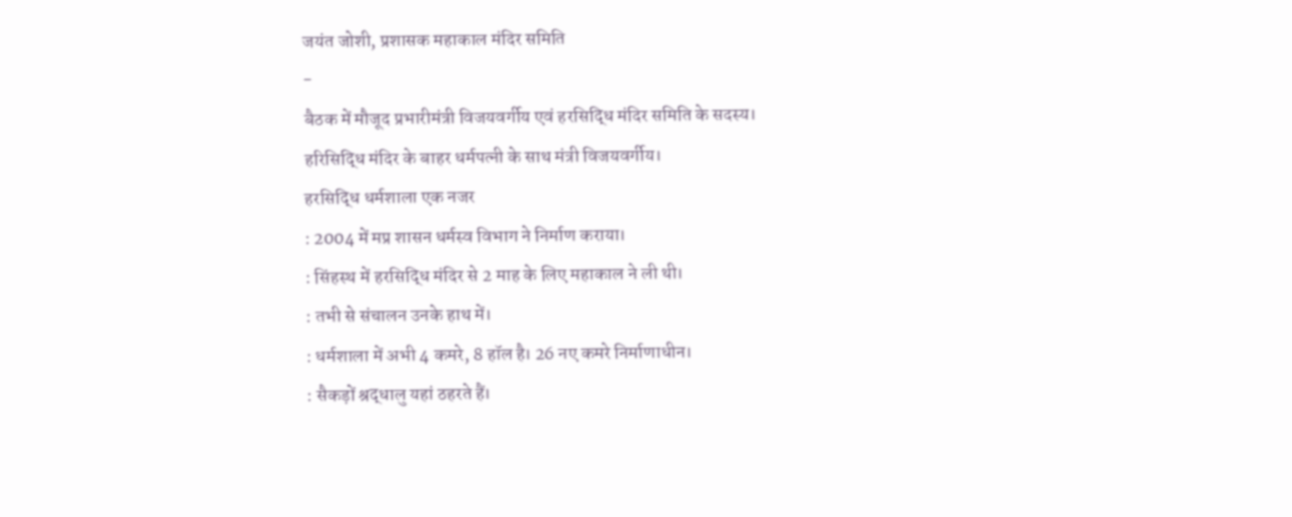जयंत जोशी, प्रशासक महाकाल मंदिर समिति
-
बैठक में मौजूद प्रभारीमंत्री विजयवर्गीय एवं हरसिद्धि मंदिर समिति के सदस्य।
हरिसिद्धि मंदिर के बाहर धर्मपत्नी के साथ मंत्री विजयवर्गीय।
हरसिद्धि धर्मशाला एक नजर
: 2004 में मप्र शासन धर्मस्व विभाग ने निर्माण कराया।
: सिंहस्थ में हरसिद्धि मंदिर से 2 माह के लिए महाकाल ने ली थी।
: तभी से संचालन उनके हाथ में।
: धर्मशाला में अभी 4 कमरे, 8 हॉल है। 26 नए कमरे निर्माणाधीन।
: सैकड़ों श्रद्धालु यहां ठहरते हैं।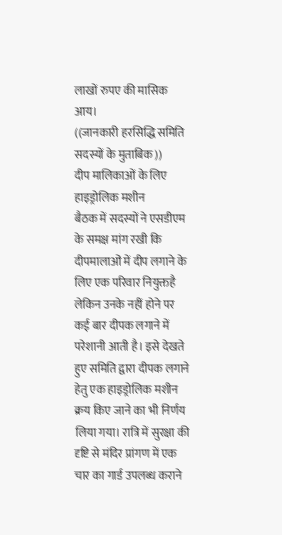लाखों रुपए की मासिक आय।
((जानकारी हरसिद्धि समिति सदस्यों के मुताबिक))
दीप मालिकाओं के लिए हाइड्रोलिक मशीन
बैठक में सदस्यों ने एसडीएम के समक्ष मांग रखी कि दीपमालाओं में दीप लगाने के लिए एक परिवार नियुक्तहै लेकिन उनके नहीं होने पर कई बार दीपक लगाने में परेशानी आती है। इसे देखते हुए समिति द्वारा दीपक लगाने हेतु एक हाइड्रोलिक मशीन क्रय किए जाने का भी निर्णय लिया गया। रात्रि में सुरक्षा की दृष्टि से मंदिर प्रांगण में एक चार का गार्ड उपलब्ध कराने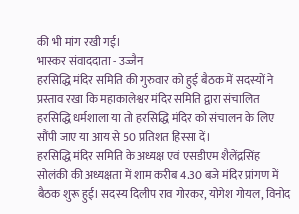की भी मांग रखी गई।
भास्कर संवाददाता - उज्जैन
हरसिद्धि मंदिर समिति की गुरुवार को हुई बैठक में सदस्यों ने प्रस्ताव रखा कि महाकालेश्वर मंदिर समिति द्वारा संचालित हरसिद्धि धर्मशाला या तो हरसिद्धि मंदिर को संचालन के लिए सौंपी जाए या आय से 50 प्रतिशत हिस्सा दें।
हरसिद्धि मंदिर समिति के अध्यक्ष एवं एसडीएम शैलेंद्रसिंह सोलंकी की अध्यक्षता में शाम करीब 4.30 बजे मंदिर प्रांगण में बैठक शुरू हुई। सदस्य दिलीप राव गोरकर, योगेश गोयल, विनोद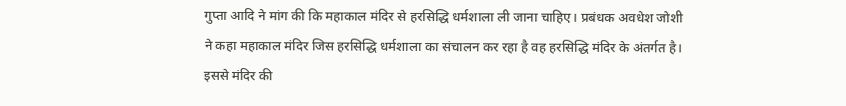गुप्ता आदि ने मांग की कि महाकाल मंदिर से हरसिद्धि धर्मशाला ली जाना चाहिए। प्रबंधक अवधेश जोशी ने कहा महाकाल मंदिर जिस हरसिद्धि धर्मशाला का संचालन कर रहा है वह हरसिद्धि मंदिर के अंतर्गत है। इससे मंदिर की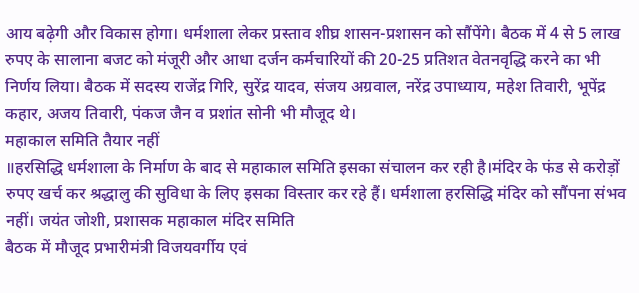आय बढ़ेगी और विकास होगा। धर्मशाला लेकर प्रस्ताव शीघ्र शासन-प्रशासन को सौंपेंगे। बैठक में 4 से 5 लाख रुपए के सालाना बजट को मंजूरी और आधा दर्जन कर्मचारियों की 20-25 प्रतिशत वेतनवृद्धि करने का भी निर्णय लिया। बैठक में सदस्य राजेंद्र गिरि, सुरेंद्र यादव, संजय अग्रवाल, नरेंद्र उपाध्याय, महेश तिवारी, भूपेंद्र कहार, अजय तिवारी, पंकज जैन व प्रशांत सोनी भी मौजूद थे।
महाकाल समिति तैयार नहीं
॥हरसिद्धि धर्मशाला के निर्माण के बाद से महाकाल समिति इसका संचालन कर रही है।मंदिर के फंड से करोड़ों रुपए खर्च कर श्रद्धालु की सुविधा के लिए इसका विस्तार कर रहे हैं। धर्मशाला हरसिद्धि मंदिर को सौंपना संभव नहीं। जयंत जोशी, प्रशासक महाकाल मंदिर समिति
बैठक में मौजूद प्रभारीमंत्री विजयवर्गीय एवं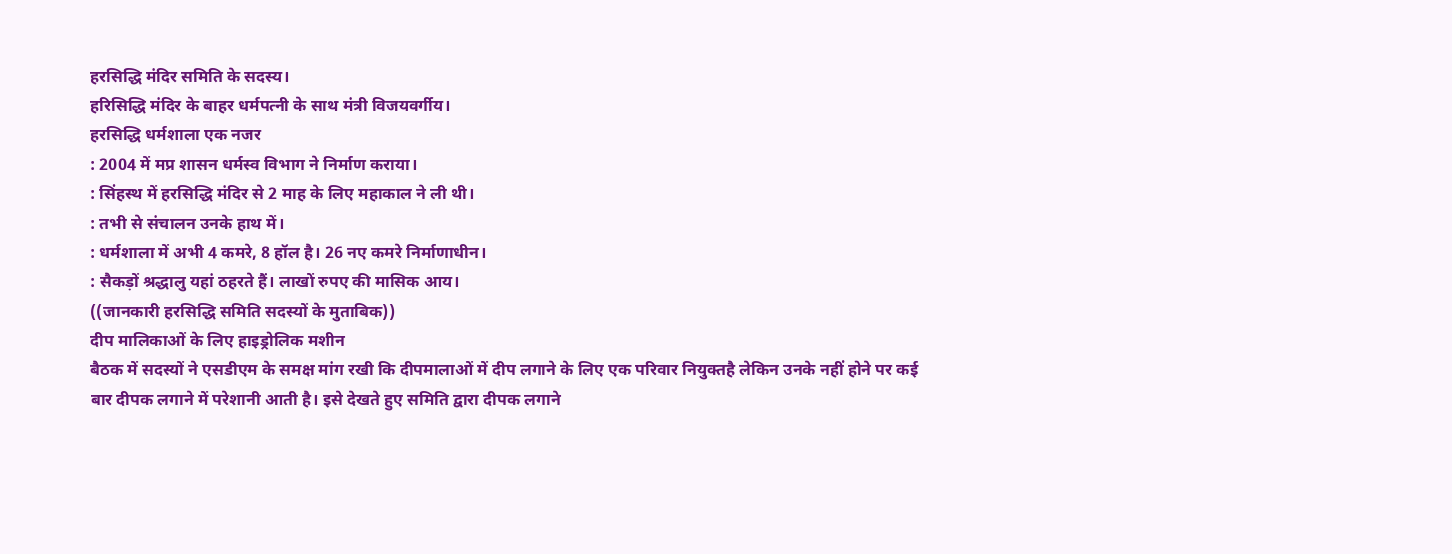हरसिद्धि मंदिर समिति के सदस्य।
हरिसिद्धि मंदिर के बाहर धर्मपत्नी के साथ मंत्री विजयवर्गीय।
हरसिद्धि धर्मशाला एक नजर
: 2004 में मप्र शासन धर्मस्व विभाग ने निर्माण कराया।
: सिंहस्थ में हरसिद्धि मंदिर से 2 माह के लिए महाकाल ने ली थी।
: तभी से संचालन उनके हाथ में।
: धर्मशाला में अभी 4 कमरे, 8 हॉल है। 26 नए कमरे निर्माणाधीन।
: सैकड़ों श्रद्धालु यहां ठहरते हैं। लाखों रुपए की मासिक आय।
((जानकारी हरसिद्धि समिति सदस्यों के मुताबिक))
दीप मालिकाओं के लिए हाइड्रोलिक मशीन
बैठक में सदस्यों ने एसडीएम के समक्ष मांग रखी कि दीपमालाओं में दीप लगाने के लिए एक परिवार नियुक्तहै लेकिन उनके नहीं होने पर कई बार दीपक लगाने में परेशानी आती है। इसे देखते हुए समिति द्वारा दीपक लगाने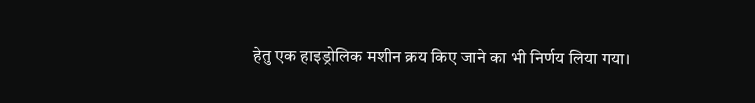हेतु एक हाइड्रोलिक मशीन क्रय किए जाने का भी निर्णय लिया गया।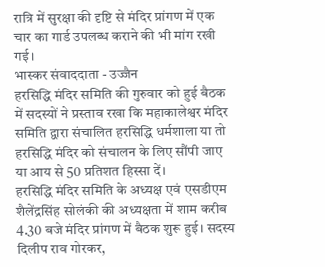रात्रि में सुरक्षा की दृष्टि से मंदिर प्रांगण में एक चार का गार्ड उपलब्ध कराने की भी मांग रखी गई।
भास्कर संवाददाता - उज्जैन
हरसिद्धि मंदिर समिति की गुरुवार को हुई बैठक में सदस्यों ने प्रस्ताव रखा कि महाकालेश्वर मंदिर समिति द्वारा संचालित हरसिद्धि धर्मशाला या तो हरसिद्धि मंदिर को संचालन के लिए सौंपी जाए या आय से 50 प्रतिशत हिस्सा दें।
हरसिद्धि मंदिर समिति के अध्यक्ष एवं एसडीएम शैलेंद्रसिंह सोलंकी की अध्यक्षता में शाम करीब 4.30 बजे मंदिर प्रांगण में बैठक शुरू हुई। सदस्य दिलीप राव गोरकर,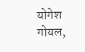योगेश गोयल,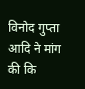विनोद गुप्ता आदि ने मांग की कि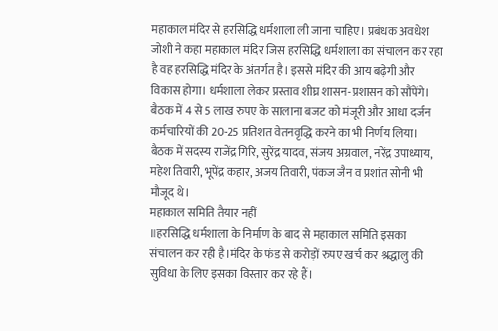महाकाल मंदिर से हरसिद्धि धर्मशाला ली जाना चाहिए। प्रबंधक अवधेश जोशी ने कहा महाकाल मंदिर जिस हरसिद्धि धर्मशाला का संचालन कर रहा है वह हरसिद्धि मंदिर के अंतर्गत है। इससे मंदिर की आय बढ़ेगी और विकास होगा। धर्मशाला लेकर प्रस्ताव शीघ्र शासन-प्रशासन को सौंपेंगे। बैठक में 4 से 5 लाख रुपए के सालाना बजट को मंजूरी और आधा दर्जन कर्मचारियों की 20-25 प्रतिशत वेतनवृद्धि करने का भी निर्णय लिया। बैठक में सदस्य राजेंद्र गिरि, सुरेंद्र यादव, संजय अग्रवाल, नरेंद्र उपाध्याय, महेश तिवारी, भूपेंद्र कहार, अजय तिवारी, पंकज जैन व प्रशांत सोनी भी मौजूद थे।
महाकाल समिति तैयार नहीं
॥हरसिद्धि धर्मशाला के निर्माण के बाद से महाकाल समिति इसका संचालन कर रही है।मंदिर के फंड से करोड़ों रुपए खर्च कर श्रद्धालु की सुविधा के लिए इसका विस्तार कर रहे हैं।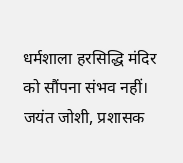धर्मशाला हरसिद्धि मंदिर को सौंपना संभव नहीं। जयंत जोशी, प्रशासक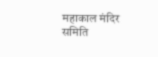महाकाल मंदिर समिति